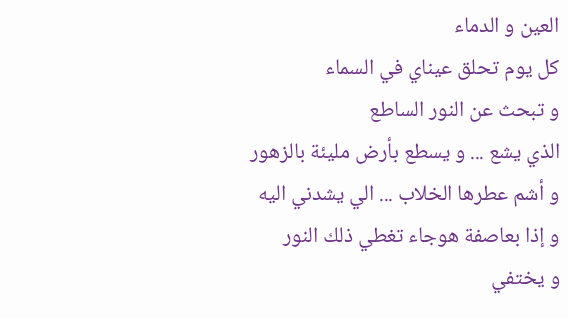العين و الدماء
كل يوم تحلق عيناي في السماء
و تبحث عن النور الساطع
الذي يشع ... و يسطع بأرض مليئة بالزهور
و أشم عطرها الخلاب ... الي يشدني اليه
و إذا بعاصفة هوجاء تغطي ذلك النور
و يختفي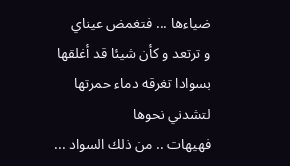ضياءها ... فتغمض عيناي
و ترتعد و كأن شيئا قد أغلقها
بسوادا تغرقه دماء حمرتها لتشدني نحوها
فهيهات .. من ذلك السواد ...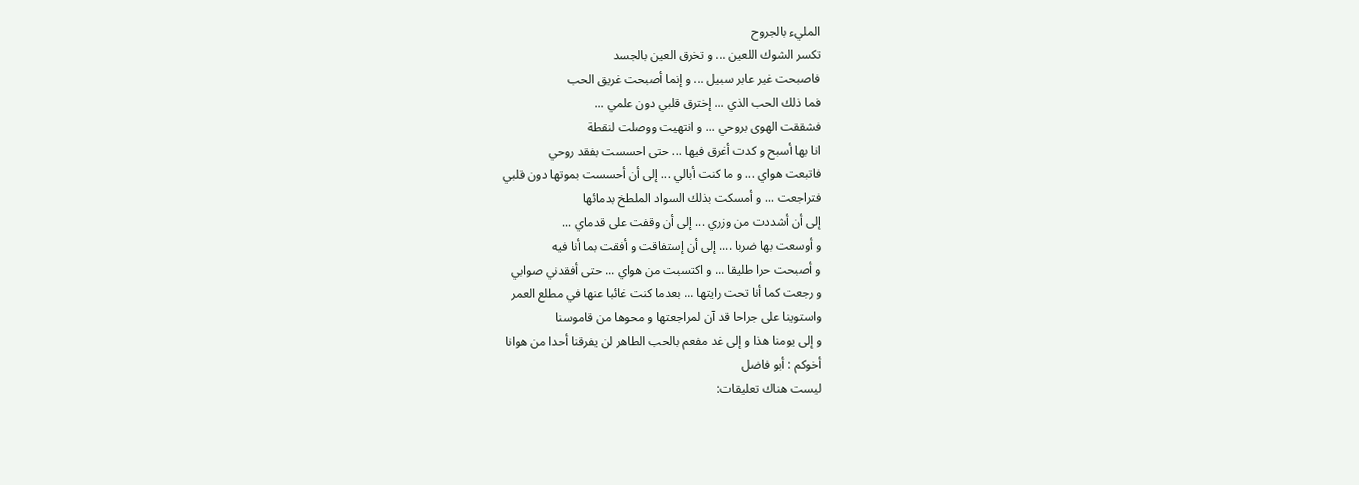المليء بالجروح
تكسر الشوك اللعين ... و تخرق العين بالجسد
فاصبحت غير عابر سبيل ... و إنما أصبحت غريق الحب
فما ذلك الحب الذي ... إخترق قلبي دون علمي ...
فشققت الهوى بروحي ... و انتهيت ووصلت لنقطة
انا بها أسبح و كدت أغرق فيها ... حتى احسست بفقد روحي
فاتبعت هواي ... و ما كنت أبالي ... إلى أن أحسست بموتها دون قلبي
فتراجعت ... و أمسكت بذلك السواد الملطخ بدمائها
إلى أن أشددت من وزري ... إلى أن وقفت على قدماي ...
و أوسعت بها ضربا .... إلى أن إستفاقت و أفقت بما أنا فيه
و أصبحت حرا طليقا ... و اكتسبت من هواي ... حتى أفقدني صوابي
و رجعت كما أنا تحت رايتها ... بعدما كنت غائبا عنها في مطلع العمر
واستوينا على جراحا قد آن لمراجعتها و محوها من قاموسنا
و إلى يومنا هذا و إلى غد مفعم بالحب الطاهر لن يفرقنا أحدا من هوانا
أخوكم : أبو فاضل
ليست هناك تعليقات: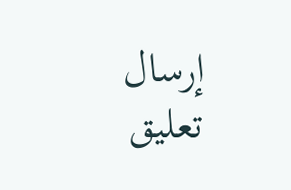إرسال تعليق